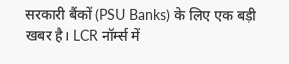सरकारी बैंकों (PSU Banks) के लिए एक बड़ी खबर है। LCR नॉर्म्स में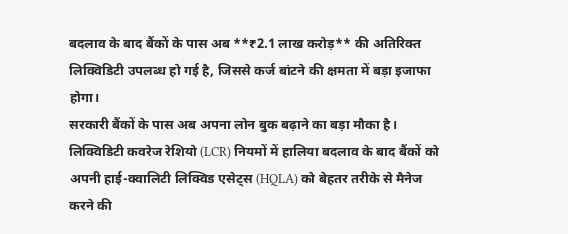बदलाव के बाद बैंकों के पास अब **₹2.1 लाख करोड़** की अतिरिक्त लिक्विडिटी उपलब्ध हो गई है, जिससे कर्ज बांटने की क्षमता में बड़ा इजाफा होगा।
सरकारी बैंकों के पास अब अपना लोन बुक बढ़ाने का बड़ा मौका है। लिक्विडिटी कवरेज रेशियो (LCR) नियमों में हालिया बदलाव के बाद बैंकों को अपनी हाई-क्वालिटी लिक्विड एसेट्स (HQLA) को बेहतर तरीके से मैनेज करने की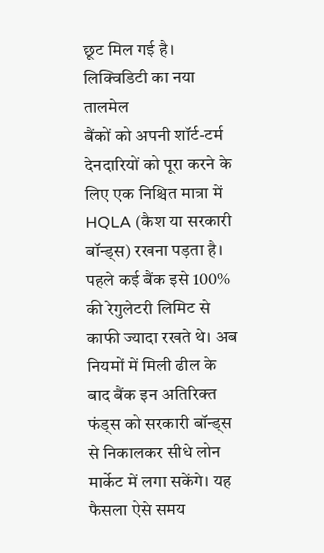छूट मिल गई है।
लिक्विडिटी का नया तालमेल
बैंकों को अपनी शॉर्ट-टर्म देनदारियों को पूरा करने के लिए एक निश्चित मात्रा में HQLA (कैश या सरकारी बॉन्ड्स) रखना पड़ता है। पहले कई बैंक इसे 100% की रेगुलेटरी लिमिट से काफी ज्यादा रखते थे। अब नियमों में मिली ढील के बाद बैंक इन अतिरिक्त फंड्स को सरकारी बॉन्ड्स से निकालकर सीधे लोन मार्केट में लगा सकेंगे। यह फैसला ऐसे समय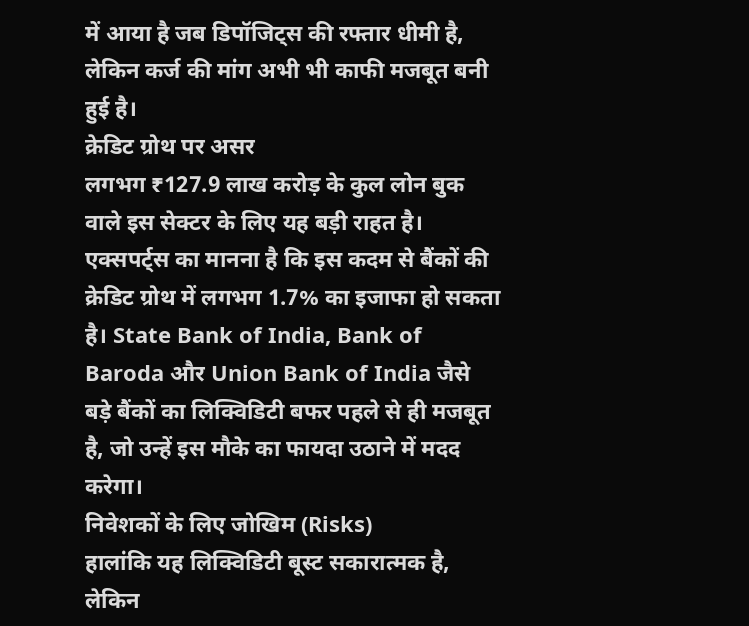में आया है जब डिपॉजिट्स की रफ्तार धीमी है, लेकिन कर्ज की मांग अभी भी काफी मजबूत बनी हुई है।
क्रेडिट ग्रोथ पर असर
लगभग ₹127.9 लाख करोड़ के कुल लोन बुक वाले इस सेक्टर के लिए यह बड़ी राहत है। एक्सपर्ट्स का मानना है कि इस कदम से बैंकों की क्रेडिट ग्रोथ में लगभग 1.7% का इजाफा हो सकता है। State Bank of India, Bank of Baroda और Union Bank of India जैसे बड़े बैंकों का लिक्विडिटी बफर पहले से ही मजबूत है, जो उन्हें इस मौके का फायदा उठाने में मदद करेगा।
निवेशकों के लिए जोखिम (Risks)
हालांकि यह लिक्विडिटी बूस्ट सकारात्मक है, लेकिन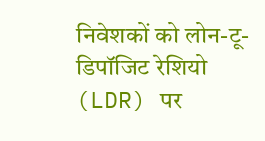निवेशकों को लोन-टू-डिपॉजिट रेशियो (LDR) पर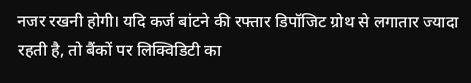नजर रखनी होगी। यदि कर्ज बांटने की रफ्तार डिपॉजिट ग्रोथ से लगातार ज्यादा रहती है, तो बैंकों पर लिक्विडिटी का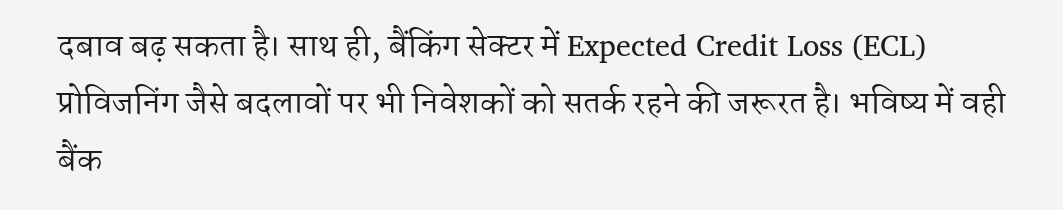दबाव बढ़ सकता है। साथ ही, बैंकिंग सेक्टर में Expected Credit Loss (ECL) प्रोविजनिंग जैसे बदलावों पर भी निवेशकों को सतर्क रहने की जरूरत है। भविष्य में वही बैंक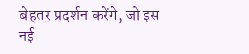बेहतर प्रदर्शन करेंगे, जो इस नई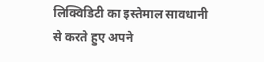लिक्विडिटी का इस्तेमाल सावधानी से करते हुए अपने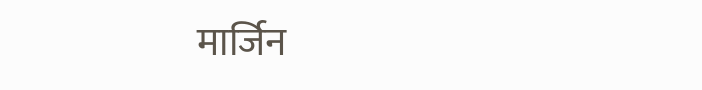मार्जिन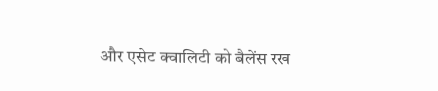और एसेट क्वालिटी को बैलेंस रख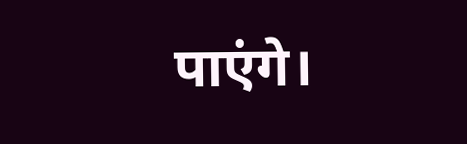पाएंगे।